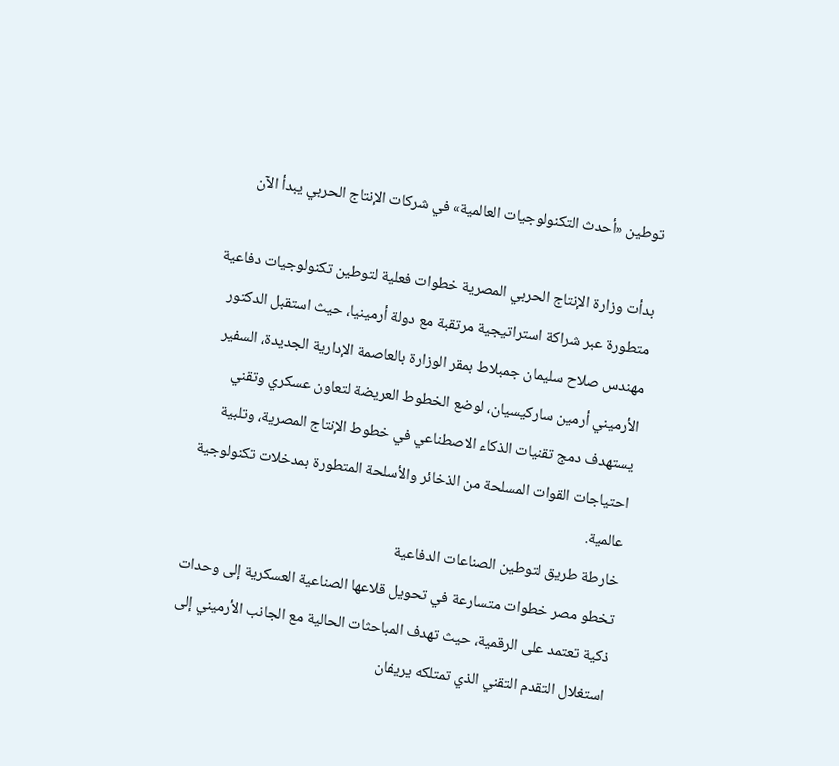توطين «أحدث التكنولوجيات العالمية» في شركات الإنتاج الحربي يبدأ الآن

بدأت وزارة الإنتاج الحربي المصرية خطوات فعلية لتوطين تكنولوجيات دفاعية متطورة عبر شراكة استراتيجية مرتقبة مع دولة أرمينيا، حيث استقبل الدكتور مهندس صلاح سليمان جمبلاط بمقر الوزارة بالعاصمة الإدارية الجديدة، السفير الأرميني أرمين ساركيسيان، لوضع الخطوط العريضة لتعاون عسكري وتقني يستهدف دمج تقنيات الذكاء الاصطناعي في خطوط الإنتاج المصرية، وتلبية احتياجات القوات المسلحة من الذخائر والأسلحة المتطورة بمدخلات تكنولوجية عالمية.
خارطة طريق لتوطين الصناعات الدفاعية
تخطو مصر خطوات متسارعة في تحويل قلاعها الصناعية العسكرية إلى وحدات ذكية تعتمد على الرقمية، حيث تهدف المباحثات الحالية مع الجانب الأرميني إلى استغلال التقدم التقني الذي تمتلكه يريفان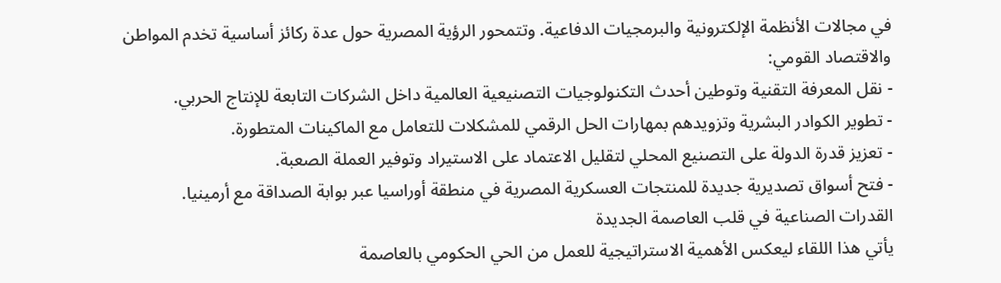في مجالات الأنظمة الإلكترونية والبرمجيات الدفاعية. وتتمحور الرؤية المصرية حول عدة ركائز أساسية تخدم المواطن والاقتصاد القومي:
- نقل المعرفة التقنية وتوطين أحدث التكنولوجيات التصنيعية العالمية داخل الشركات التابعة للإنتاج الحربي.
- تطوير الكوادر البشرية وتزويدهم بمهارات الحل الرقمي للمشكلات للتعامل مع الماكينات المتطورة.
- تعزيز قدرة الدولة على التصنيع المحلي لتقليل الاعتماد على الاستيراد وتوفير العملة الصعبة.
- فتح أسواق تصديرية جديدة للمنتجات العسكرية المصرية في منطقة أوراسيا عبر بوابة الصداقة مع أرمينيا.
القدرات الصناعية في قلب العاصمة الجديدة
يأتي هذا اللقاء ليعكس الأهمية الاستراتيجية للعمل من الحي الحكومي بالعاصمة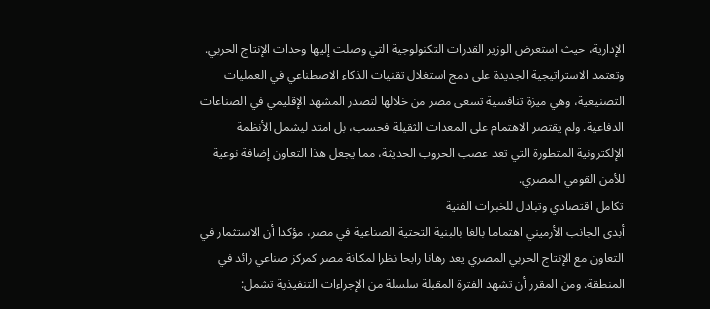الإدارية، حيث استعرض الوزير القدرات التكنولوجية التي وصلت إليها وحدات الإنتاج الحربي. وتعتمد الاستراتيجية الجديدة على دمج استغلال تقنيات الذكاء الاصطناعي في العمليات التصنيعية، وهي ميزة تنافسية تسعى مصر من خلالها لتصدر المشهد الإقليمي في الصناعات الدفاعية. ولم يقتصر الاهتمام على المعدات الثقيلة فحسب، بل امتد ليشمل الأنظمة الإلكترونية المتطورة التي تعد عصب الحروب الحديثة، مما يجعل هذا التعاون إضافة نوعية للأمن القومي المصري.
تكامل اقتصادي وتبادل للخبرات الفنية
أبدى الجانب الأرميني اهتماما بالغا بالبنية التحتية الصناعية في مصر، مؤكدا أن الاستثمار في التعاون مع الإنتاج الحربي المصري يعد رهانا رابحا نظرا لمكانة مصر كمركز صناعي رائد في المنطقة. ومن المقرر أن تشهد الفترة المقبلة سلسلة من الإجراءات التنفيذية تشمل: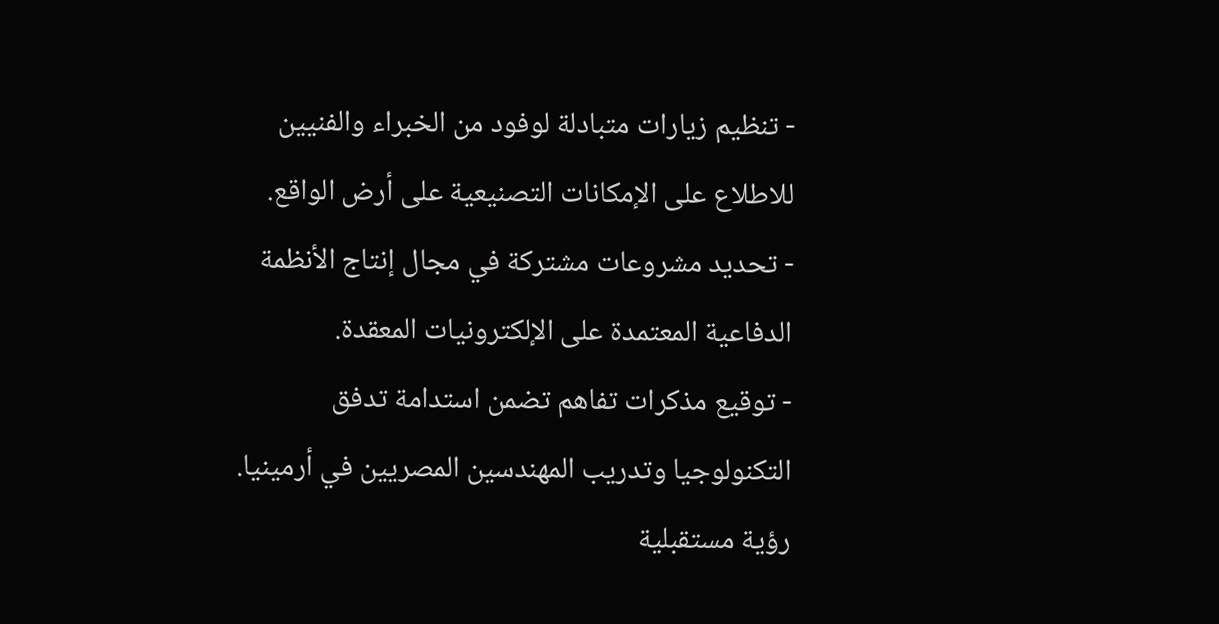- تنظيم زيارات متبادلة لوفود من الخبراء والفنيين للاطلاع على الإمكانات التصنيعية على أرض الواقع.
- تحديد مشروعات مشتركة في مجال إنتاج الأنظمة الدفاعية المعتمدة على الإلكترونيات المعقدة.
- توقيع مذكرات تفاهم تضمن استدامة تدفق التكنولوجيا وتدريب المهندسين المصريين في أرمينيا.
رؤية مستقبلية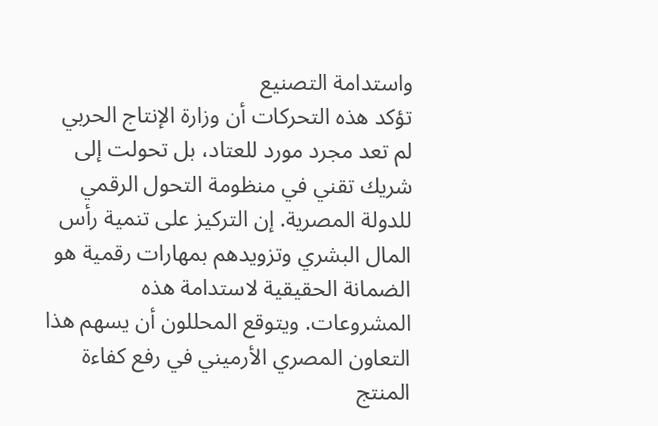واستدامة التصنيع
تؤكد هذه التحركات أن وزارة الإنتاج الحربي لم تعد مجرد مورد للعتاد، بل تحولت إلى شريك تقني في منظومة التحول الرقمي للدولة المصرية. إن التركيز على تنمية رأس المال البشري وتزويدهم بمهارات رقمية هو الضمانة الحقيقية لاستدامة هذه المشروعات. ويتوقع المحللون أن يسهم هذا التعاون المصري الأرميني في رفع كفاءة المنتج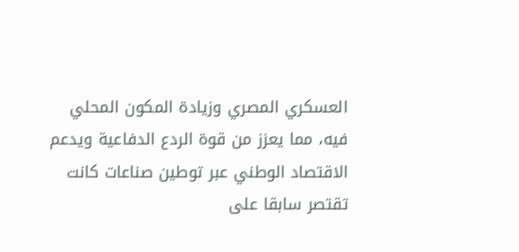العسكري المصري وزيادة المكون المحلي فيه، مما يعزز من قوة الردع الدفاعية ويدعم الاقتصاد الوطني عبر توطين صناعات كانت تقتصر سابقا على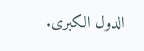الدول الكبرى.